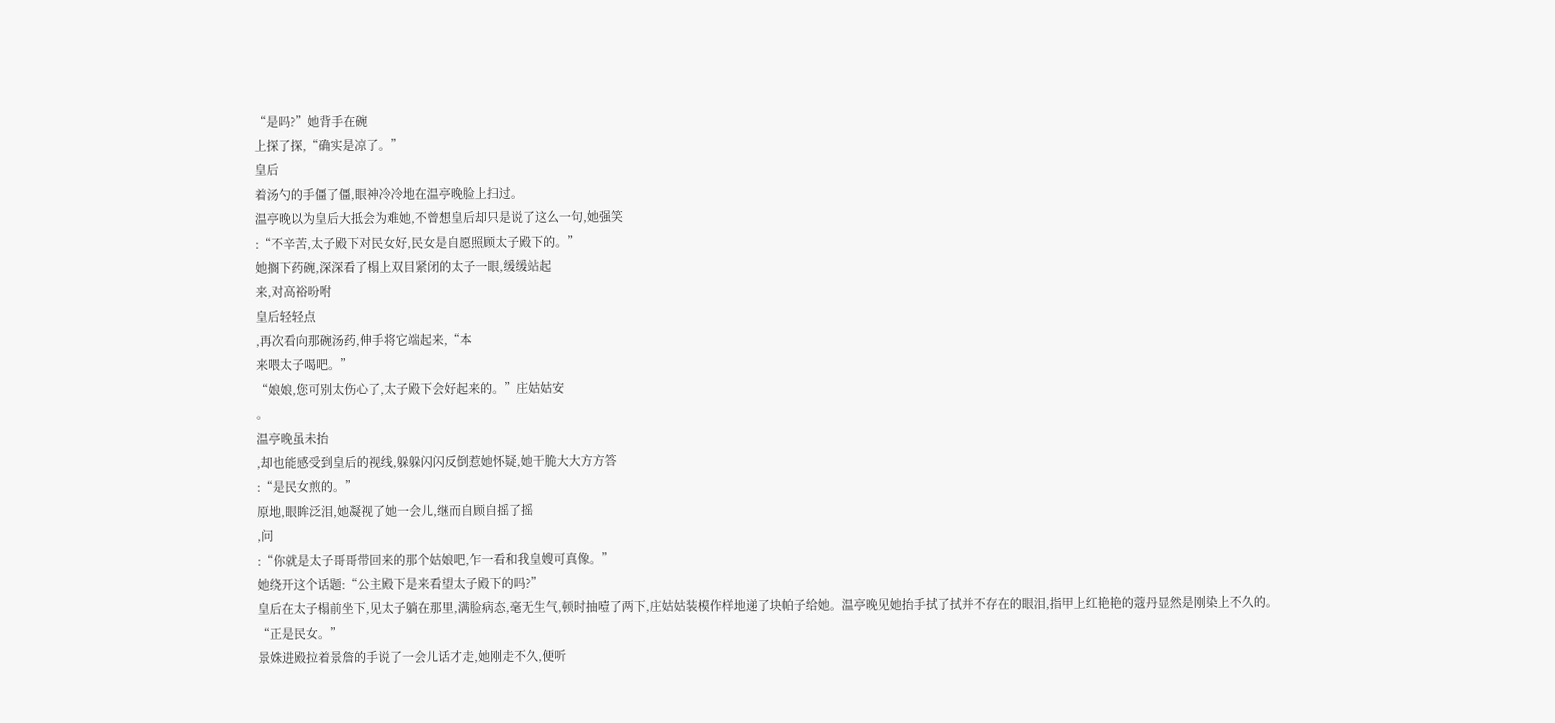“是吗?”她背手在碗
上探了探,“确实是凉了。”
皇后
着汤勺的手僵了僵,眼神冷冷地在温亭晚脸上扫过。
温亭晚以为皇后大抵会为难她,不曾想皇后却只是说了这么一句,她强笑
:“不辛苦,太子殿下对民女好,民女是自愿照顾太子殿下的。”
她搁下药碗,深深看了榻上双目紧闭的太子一眼,缓缓站起
来,对高裕吩咐
皇后轻轻点
,再次看向那碗汤药,伸手将它端起来,“本
来喂太子喝吧。”
“娘娘,您可别太伤心了,太子殿下会好起来的。”庄姑姑安
。
温亭晚虽未抬
,却也能感受到皇后的视线,躲躲闪闪反倒惹她怀疑,她干脆大大方方答
:“是民女煎的。”
原地,眼眸泛泪,她凝视了她一会儿,继而自顾自摇了摇
,问
:“你就是太子哥哥带回来的那个姑娘吧,乍一看和我皇嫂可真像。”
她绕开这个话题:“公主殿下是来看望太子殿下的吗?”
皇后在太子榻前坐下,见太子躺在那里,满脸病态,毫无生气,顿时抽噎了两下,庄姑姑装模作样地递了块帕子给她。温亭晚见她抬手拭了拭并不存在的眼泪,指甲上红艳艳的蔻丹显然是刚染上不久的。
“正是民女。”
景姝进殿拉着景詹的手说了一会儿话才走,她刚走不久,便听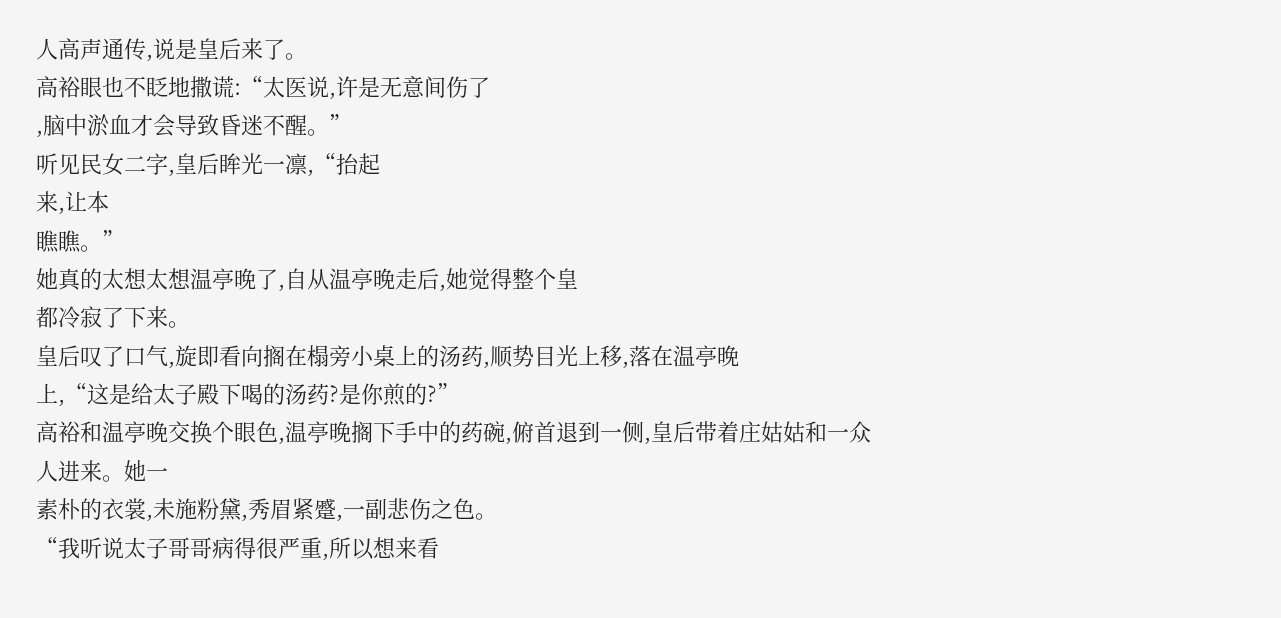人高声通传,说是皇后来了。
高裕眼也不眨地撒谎:“太医说,许是无意间伤了
,脑中淤血才会导致昏迷不醒。”
听见民女二字,皇后眸光一凛,“抬起
来,让本
瞧瞧。”
她真的太想太想温亭晚了,自从温亭晚走后,她觉得整个皇
都冷寂了下来。
皇后叹了口气,旋即看向搁在榻旁小桌上的汤药,顺势目光上移,落在温亭晚
上,“这是给太子殿下喝的汤药?是你煎的?”
高裕和温亭晚交换个眼色,温亭晚搁下手中的药碗,俯首退到一侧,皇后带着庄姑姑和一众
人进来。她一
素朴的衣裳,未施粉黛,秀眉紧蹙,一副悲伤之色。
“我听说太子哥哥病得很严重,所以想来看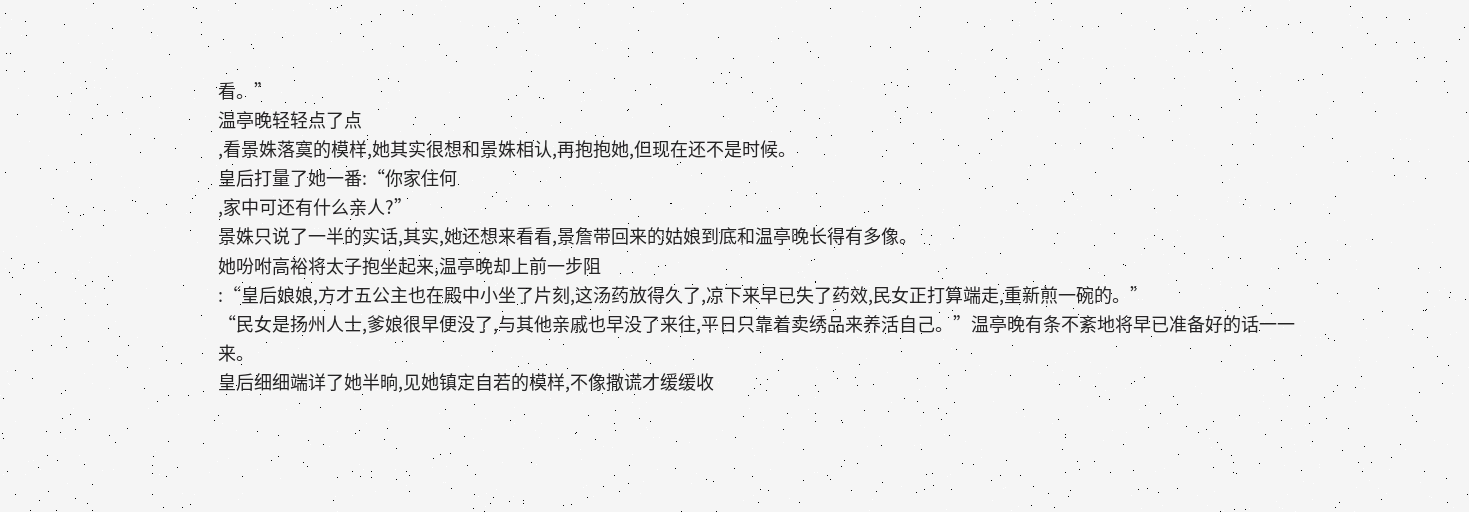看。”
温亭晚轻轻点了点
,看景姝落寞的模样,她其实很想和景姝相认,再抱抱她,但现在还不是时候。
皇后打量了她一番:“你家住何
,家中可还有什么亲人?”
景姝只说了一半的实话,其实,她还想来看看,景詹带回来的姑娘到底和温亭晚长得有多像。
她吩咐高裕将太子抱坐起来,温亭晚却上前一步阻
:“皇后娘娘,方才五公主也在殿中小坐了片刻,这汤药放得久了,凉下来早已失了药效,民女正打算端走,重新煎一碗的。”
“民女是扬州人士,爹娘很早便没了,与其他亲戚也早没了来往,平日只靠着卖绣品来养活自己。”温亭晚有条不紊地将早已准备好的话一一
来。
皇后细细端详了她半晌,见她镇定自若的模样,不像撒谎才缓缓收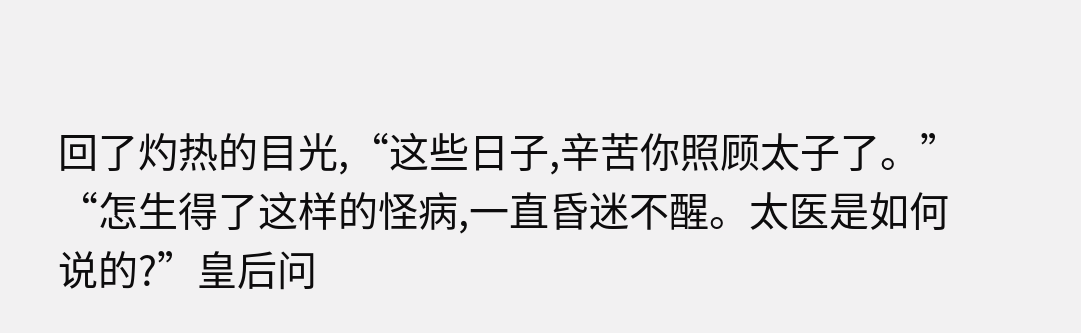回了灼热的目光,“这些日子,辛苦你照顾太子了。”
“怎生得了这样的怪病,一直昏迷不醒。太医是如何说的?”皇后问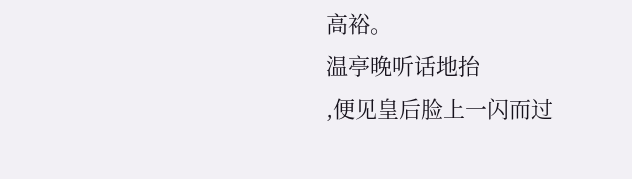高裕。
温亭晚听话地抬
,便见皇后脸上一闪而过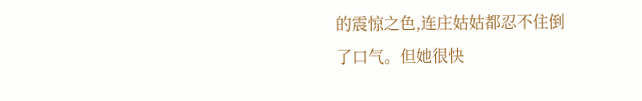的震惊之色,连庄姑姑都忍不住倒
了口气。但她很快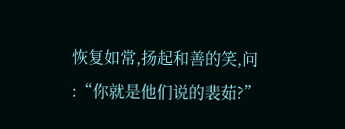恢复如常,扬起和善的笑,问
:“你就是他们说的裴茹?”